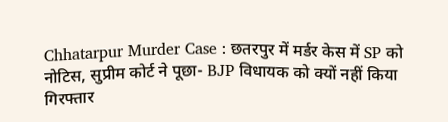Chhatarpur Murder Case : छतरपुर में मर्डर केस में SP को नोटिस, सुप्रीम कोर्ट ने पूछा- BJP विधायक को क्यों नहीं किया गिरफ्तार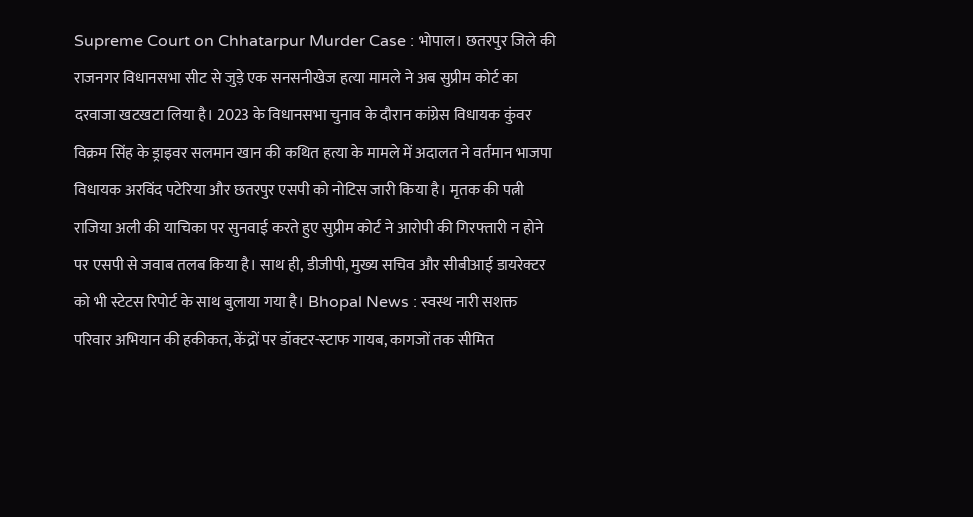Supreme Court on Chhatarpur Murder Case : भोपाल। छतरपुर जिले की राजनगर विधानसभा सीट से जुड़े एक सनसनीखेज हत्या मामले ने अब सुप्रीम कोर्ट का दरवाजा खटखटा लिया है। 2023 के विधानसभा चुनाव के दौरान कांग्रेस विधायक कुंवर विक्रम सिंह के ड्राइवर सलमान खान की कथित हत्या के मामले में अदालत ने वर्तमान भाजपा विधायक अरविंद पटेरिया और छतरपुर एसपी को नोटिस जारी किया है। मृतक की पत्नी राजिया अली की याचिका पर सुनवाई करते हुए सुप्रीम कोर्ट ने आरोपी की गिरफ्तारी न होने पर एसपी से जवाब तलब किया है। साथ ही, डीजीपी, मुख्य सचिव और सीबीआई डायरेक्टर को भी स्टेटस रिपोर्ट के साथ बुलाया गया है। Bhopal News : स्वस्थ नारी सशक्त परिवार अभियान की हकीकत, केंद्रों पर डॉक्टर-स्टाफ गायब, कागजों तक सीमित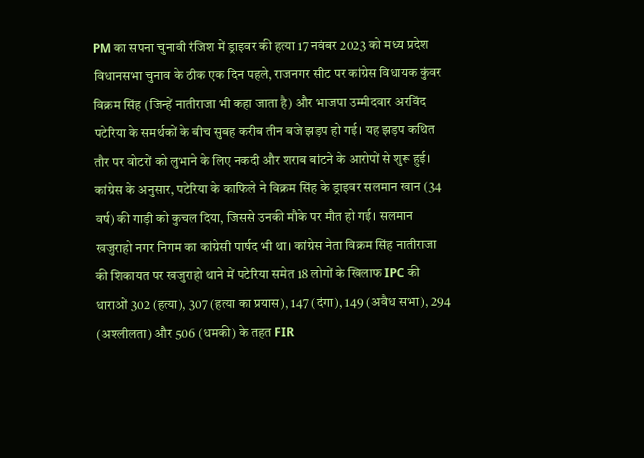PM का सपना चुनावी रंजिश में ड्राइवर की हत्या 17 नवंबर 2023 को मध्य प्रदेश विधानसभा चुनाव के ठीक एक दिन पहले, राजनगर सीट पर कांग्रेस विधायक कुंवर विक्रम सिंह (जिन्हें नातीराजा भी कहा जाता है) और भाजपा उम्मीदवार अरविंद पटेरिया के समर्थकों के बीच सुबह करीब तीन बजे झड़प हो गई। यह झड़प कथित तौर पर वोटरों को लुभाने के लिए नकदी और शराब बांटने के आरोपों से शुरू हुई। कांग्रेस के अनुसार, पटेरिया के काफिले ने विक्रम सिंह के ड्राइवर सलमान खान (34 वर्ष) की गाड़ी को कुचल दिया, जिससे उनकी मौके पर मौत हो गई। सलमान खजुराहो नगर निगम का कांग्रेसी पार्षद भी था। कांग्रेस नेता विक्रम सिंह नातीराजा की शिकायत पर खजुराहो थाने में पटेरिया समेत 18 लोगों के खिलाफ IPC की धाराओं 302 (हत्या), 307 (हत्या का प्रयास), 147 (दंगा), 149 (अवैध सभा), 294 (अश्लीलता) और 506 (धमकी) के तहत FIR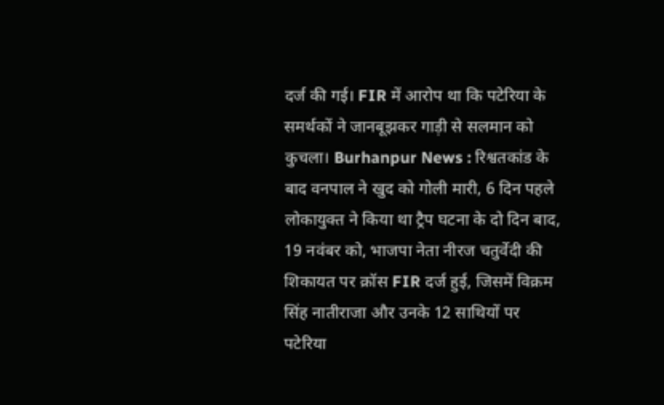दर्ज की गई। FIR में आरोप था कि पटेरिया के समर्थकों ने जानबूझकर गाड़ी से सलमान को कुचला। Burhanpur News : रिश्वतकांड के बाद वनपाल ने खुद को गोली मारी, 6 दिन पहले लोकायुक्त ने किया था ट्रैप घटना के दो दिन बाद, 19 नवंबर को, भाजपा नेता नीरज चतुर्वेदी की शिकायत पर क्रॉस FIR दर्ज हुई, जिसमें विक्रम सिंह नातीराजा और उनके 12 साथियों पर पटेरिया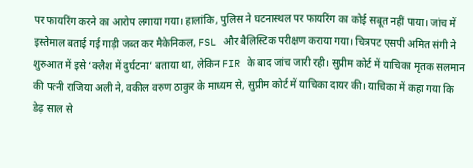पर फायरिंग करने का आरोप लगाया गया। हालांकि, पुलिस ने घटनास्थल पर फायरिंग का कोई सबूत नहीं पाया। जांच में इस्तेमाल बताई गई गाड़ी जब्त कर मैकेनिकल, FSL और बैलिस्टिक परीक्षण कराया गया। चित्रपट एसपी अमित संगी ने शुरुआत में इसे ‘क्लैश में दुर्घटना’ बताया था, लेकिन FIR के बाद जांच जारी रही। सुप्रीम कोर्ट में याचिका मृतक सलमान की पत्नी राजिया अली ने, वकील वरुण ठाकुर के माध्यम से, सुप्रीम कोर्ट में याचिका दायर की। याचिका में कहा गया कि डेढ़ साल से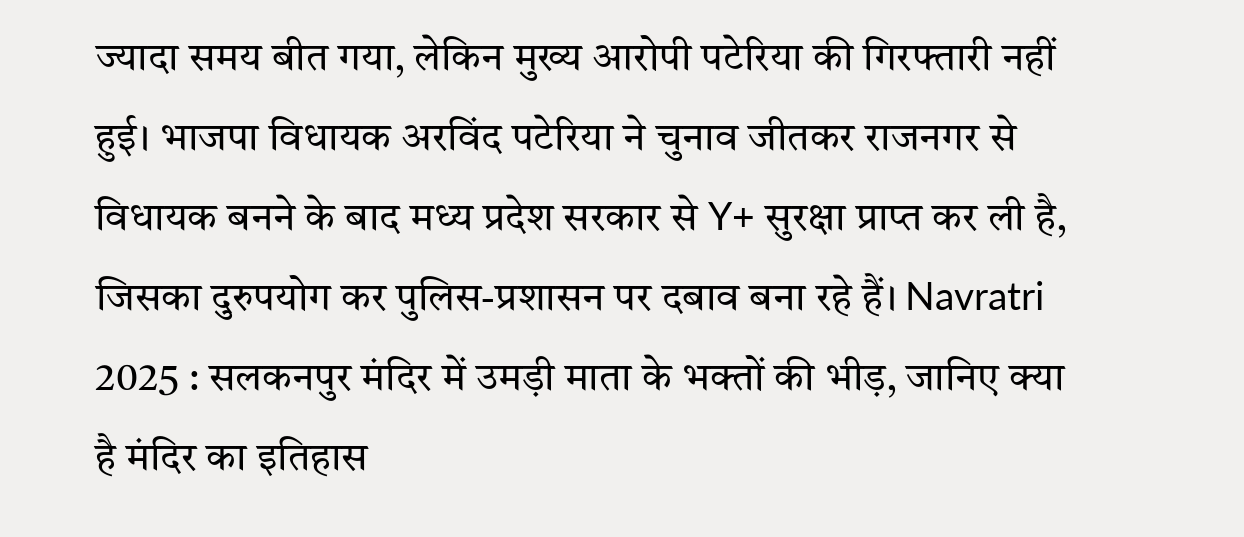ज्यादा समय बीत गया, लेकिन मुख्य आरोपी पटेरिया की गिरफ्तारी नहीं हुई। भाजपा विधायक अरविंद पटेरिया ने चुनाव जीतकर राजनगर से विधायक बनने के बाद मध्य प्रदेश सरकार से Y+ सुरक्षा प्राप्त कर ली है, जिसका दुरुपयोग कर पुलिस-प्रशासन पर दबाव बना रहे हैं। Navratri 2025 : सलकनपुर मंदिर में उमड़ी माता के भक्तों की भीड़, जानिए क्या है मंदिर का इतिहास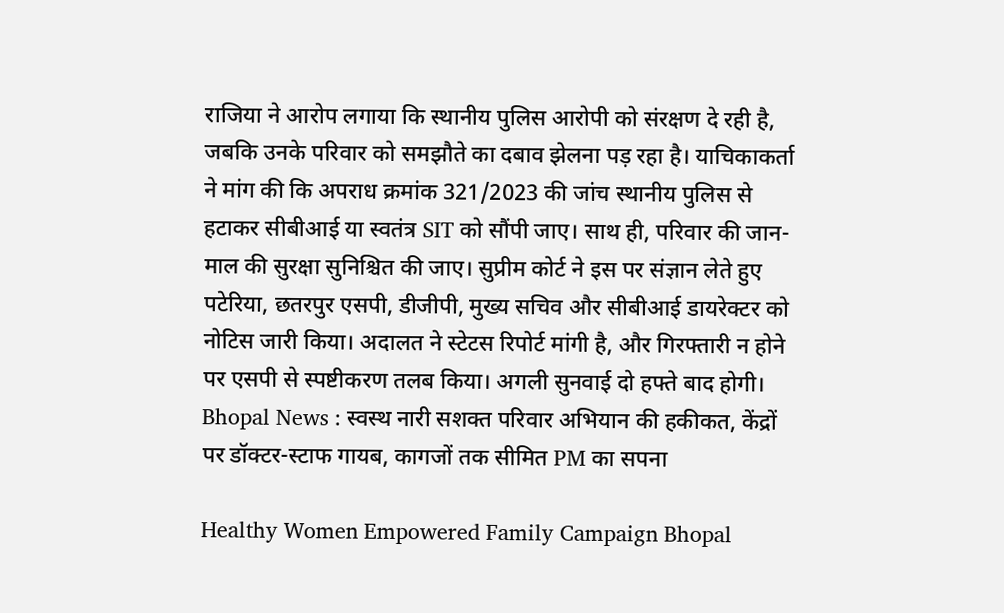राजिया ने आरोप लगाया कि स्थानीय पुलिस आरोपी को संरक्षण दे रही है, जबकि उनके परिवार को समझौते का दबाव झेलना पड़ रहा है। याचिकाकर्ता ने मांग की कि अपराध क्रमांक 321/2023 की जांच स्थानीय पुलिस से हटाकर सीबीआई या स्वतंत्र SIT को सौंपी जाए। साथ ही, परिवार की जान-माल की सुरक्षा सुनिश्चित की जाए। सुप्रीम कोर्ट ने इस पर संज्ञान लेते हुए पटेरिया, छतरपुर एसपी, डीजीपी, मुख्य सचिव और सीबीआई डायरेक्टर को नोटिस जारी किया। अदालत ने स्टेटस रिपोर्ट मांगी है, और गिरफ्तारी न होने पर एसपी से स्पष्टीकरण तलब किया। अगली सुनवाई दो हफ्ते बाद होगी।
Bhopal News : स्वस्थ नारी सशक्त परिवार अभियान की हकीकत, केंद्रों पर डॉक्टर-स्टाफ गायब, कागजों तक सीमित PM का सपना

Healthy Women Empowered Family Campaign Bhopal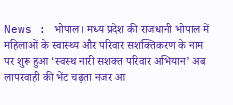News : भोपाल। मध्य प्रदेश की राजधानी भोपाल में महिलाओं के स्वास्थ्य और परिवार सशक्तिकरण के नाम पर शुरू हुआ ‘स्वस्थ नारी सशक्त परिवार अभियान’ अब लापरवाही की भेंट चढ़ता नजर आ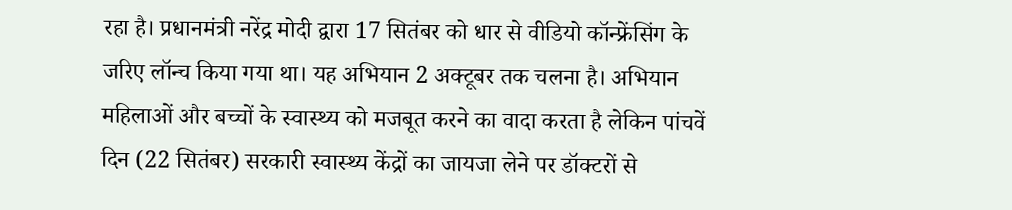रहा है। प्रधानमंत्री नरेंद्र मोदी द्वारा 17 सितंबर को धार से वीडियो कॉन्फ्रेंसिंग के जरिए लॉन्च किया गया था। यह अभियान 2 अक्टूबर तक चलना है। अभियान महिलाओं और बच्चों के स्वास्थ्य को मजबूत करने का वादा करता है लेकिन पांचवें दिन (22 सितंबर) सरकारी स्वास्थ्य केंद्रों का जायजा लेने पर डॉक्टरों से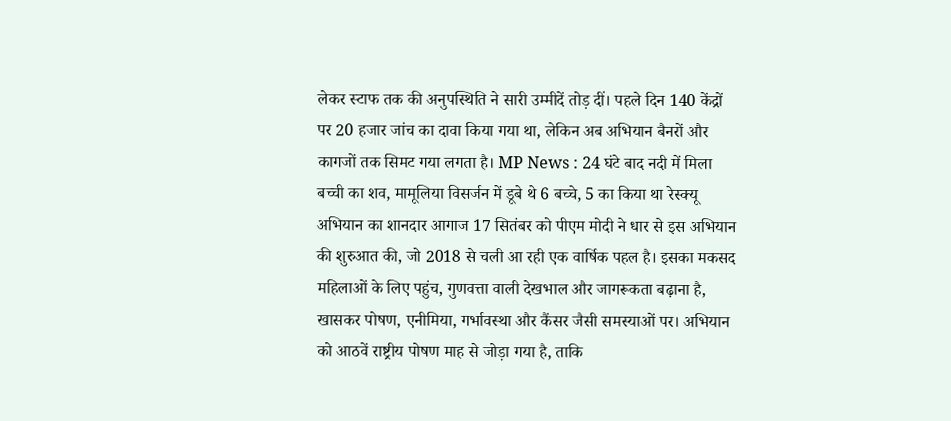लेकर स्टाफ तक की अनुपस्थिति ने सारी उम्मीदें तोड़ दीं। पहले दिन 140 केंद्रों पर 20 हजार जांच का दावा किया गया था, लेकिन अब अभियान बैनरों और कागजों तक सिमट गया लगता है। MP News : 24 घंटे बाद नदी में मिला बच्ची का शव, मामूलिया विसर्जन में डूबे थे 6 बच्चे, 5 का किया था रेस्क्यू अभियान का शानदार आगाज 17 सितंबर को पीएम मोदी ने धार से इस अभियान की शुरुआत की, जो 2018 से चली आ रही एक वार्षिक पहल है। इसका मकसद महिलाओं के लिए पहुंच, गुणवत्ता वाली देखभाल और जागरूकता बढ़ाना है, खासकर पोषण, एनीमिया, गर्भावस्था और कैंसर जैसी समस्याओं पर। अभियान को आठवें राष्ट्रीय पोषण माह से जोड़ा गया है, ताकि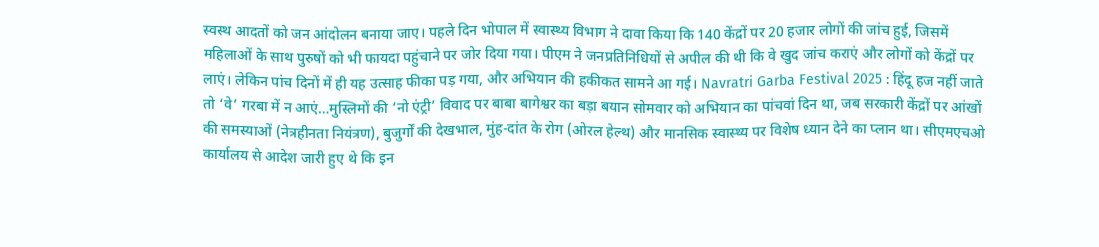स्वस्थ आदतों को जन आंदोलन बनाया जाए। पहले दिन भोपाल में स्वास्थ्य विभाग ने दावा किया कि 140 केंद्रों पर 20 हजार लोगों की जांच हुई, जिसमें महिलाओं के साथ पुरुषों को भी फायदा पहुंचाने पर जोर दिया गया। पीएम ने जनप्रतिनिधियों से अपील की थी कि वे खुद जांच कराएं और लोगों को केंद्रों पर लाएं। लेकिन पांच दिनों में ही यह उत्साह फीका पड़ गया, और अभियान की हकीकत सामने आ गई। Navratri Garba Festival 2025 : हिंदू हज नहीं जाते तो ‘वे’ गरबा में न आएं…मुस्लिमों की ‘नो एंट्री’ विवाद पर बाबा बागेश्वर का बड़ा बयान सोमवार को अभियान का पांचवां दिन था, जब सरकारी केंद्रों पर आंखों की समस्याओं (नेत्रहीनता नियंत्रण), बुजुर्गों की देखभाल, मुंह-दांत के रोग (ओरल हेल्थ) और मानसिक स्वास्थ्य पर विशेष ध्यान देने का प्लान था। सीएमएचओ कार्यालय से आदेश जारी हुए थे कि इन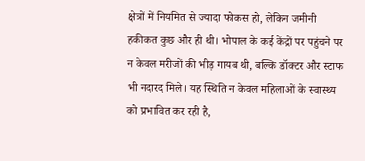क्षेत्रों में नियमित से ज्यादा फोकस हो, लेकिन जमीनी हकीकत कुछ और ही थी। भोपाल के कई केंद्रों पर पहुंचने पर न केवल मरीजों की भीड़ गायब थी, बल्कि डॉक्टर और स्टाफ भी नदारद मिले। यह स्थिति न केवल महिलाओं के स्वास्थ्य को प्रभावित कर रही है,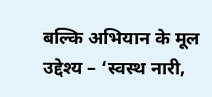बल्कि अभियान के मूल उद्देश्य – ‘स्वस्थ नारी,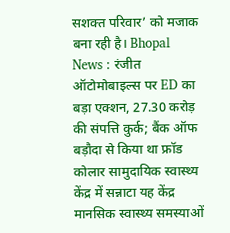सशक्त परिवार’ को मजाक बना रही है। Bhopal News : रंजीत ऑटोमोबाइल्स पर ED का बड़ा एक्शन, 27.30 करोड़ की संपत्ति कुर्क; बैंक ऑफ बड़ौदा से किया था फ्रॉड कोलार सामुदायिक स्वास्थ्य केंद्र में सन्नाटा यह केंद्र मानसिक स्वास्थ्य समस्याओं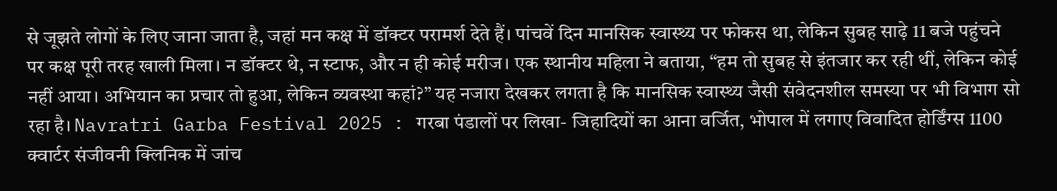से जूझते लोगों के लिए जाना जाता है, जहां मन कक्ष में डॉक्टर परामर्श देते हैं। पांचवें दिन मानसिक स्वास्थ्य पर फोकस था, लेकिन सुबह साढ़े 11 बजे पहुंचने पर कक्ष पूरी तरह खाली मिला। न डॉक्टर थे, न स्टाफ, और न ही कोई मरीज। एक स्थानीय महिला ने बताया, “हम तो सुबह से इंतजार कर रही थीं, लेकिन कोई नहीं आया। अभियान का प्रचार तो हुआ, लेकिन व्यवस्था कहां?” यह नजारा देखकर लगता है कि मानसिक स्वास्थ्य जैसी संवेदनशील समस्या पर भी विभाग सो रहा है। Navratri Garba Festival 2025 : गरबा पंडालों पर लिखा- जिहादियों का आना वर्जित, भोपाल में लगाए विवादित होर्डिंग्स 1100 क्वार्टर संजीवनी क्लिनिक में जांच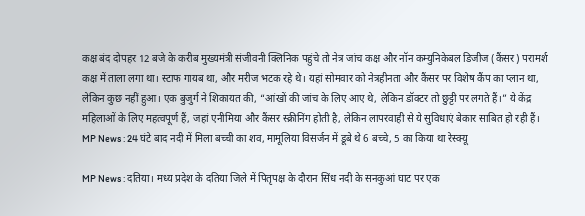कक्ष बंद दोपहर 12 बजे के करीब मुख्यमंत्री संजीवनी क्लिनिक पहुंचे तो नेत्र जांच कक्ष और नॉन कम्युनिकेबल डिजीज (कैंसर) परामर्श कक्ष में ताला लगा था। स्टाफ गायब था, और मरीज भटक रहे थे। यहां सोमवार को नेत्रहीनता और कैंसर पर विशेष कैंप का प्लान था, लेकिन कुछ नहीं हुआ। एक बुजुर्ग ने शिकायत की, “आंखों की जांच के लिए आए थे, लेकिन डॉक्टर तो छुट्टी पर लगते हैं।” ये केंद्र महिलाओं के लिए महत्वपूर्ण हैं, जहां एनीमिया और कैंसर स्क्रीनिंग होती है, लेकिन लापरवाही से ये सुविधाएं बेकार साबित हो रही हैं।
MP News : 24 घंटे बाद नदी में मिला बच्ची का शव, मामूलिया विसर्जन में डूबे थे 6 बच्चे, 5 का किया था रेस्क्यू

MP News : दतिया। मध्य प्रदेश के दतिया जिले में पितृपक्ष के दौरान सिंध नदी के सनकुआं घाट पर एक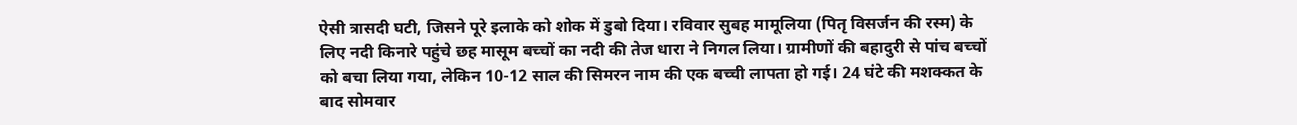ऐसी त्रासदी घटी, जिसने पूरे इलाके को शोक में डुबो दिया। रविवार सुबह मामूलिया (पितृ विसर्जन की रस्म) के लिए नदी किनारे पहुंचे छह मासूम बच्चों का नदी की तेज धारा ने निगल लिया। ग्रामीणों की बहादुरी से पांच बच्चों को बचा लिया गया, लेकिन 10-12 साल की सिमरन नाम की एक बच्ची लापता हो गई। 24 घंटे की मशक्कत के बाद सोमवार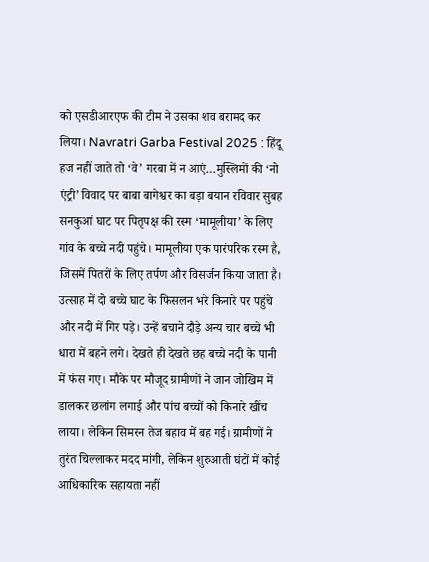को एसडीआरएफ की टीम ने उसका शव बरामद कर लिया। Navratri Garba Festival 2025 : हिंदू हज नहीं जाते तो ‘वे’ गरबा में न आएं…मुस्लिमों की ‘नो एंट्री’ विवाद पर बाबा बागेश्वर का बड़ा बयान रविवार सुबह सनकुआं घाट पर पितृपक्ष की रस्म ‘मामूलीया’ के लिए गांव के बच्चे नदी पहुंचे। मामूलीया एक पारंपरिक रस्म है, जिसमें पितरों के लिए तर्पण और विसर्जन किया जाता है। उत्साह में दो बच्चे घाट के फिसलन भरे किनारे पर पहुंचे और नदी में गिर पड़े। उन्हें बचाने दौड़े अन्य चार बच्चे भी धारा में बहने लगे। देखते ही देखते छह बच्चे नदी के पानी में फंस गए। मौके पर मौजूद ग्रामीणों ने जान जोखिम में डालकर छलांग लगाई और पांच बच्चों को किनारे खींच लाया। लेकिन सिमरन तेज बहाव में बह गई। ग्रामीणों ने तुरंत चिल्लाकर मदद मांगी, लेकिन शुरुआती घंटों में कोई आधिकारिक सहायता नहीं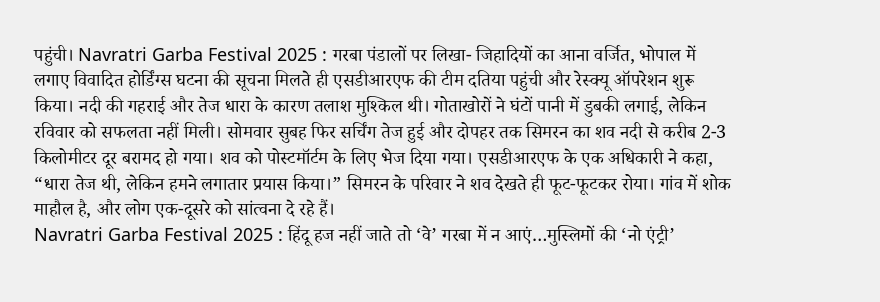पहुंची। Navratri Garba Festival 2025 : गरबा पंडालों पर लिखा- जिहादियों का आना वर्जित, भोपाल में लगाए विवादित होर्डिंग्स घटना की सूचना मिलते ही एसडीआरएफ की टीम दतिया पहुंची और रेस्क्यू ऑपरेशन शुरू किया। नदी की गहराई और तेज धारा के कारण तलाश मुश्किल थी। गोताखोरों ने घंटों पानी में डुबकी लगाई, लेकिन रविवार को सफलता नहीं मिली। सोमवार सुबह फिर सर्चिंग तेज हुई और दोपहर तक सिमरन का शव नदी से करीब 2-3 किलोमीटर दूर बरामद हो गया। शव को पोस्टमॉर्टम के लिए भेज दिया गया। एसडीआरएफ के एक अधिकारी ने कहा, “धारा तेज थी, लेकिन हमने लगातार प्रयास किया।” सिमरन के परिवार ने शव देखते ही फूट-फूटकर रोया। गांव में शोक माहौल है, और लोग एक-दूसरे को सांत्वना दे रहे हैं।
Navratri Garba Festival 2025 : हिंदू हज नहीं जाते तो ‘वे’ गरबा में न आएं…मुस्लिमों की ‘नो एंट्री’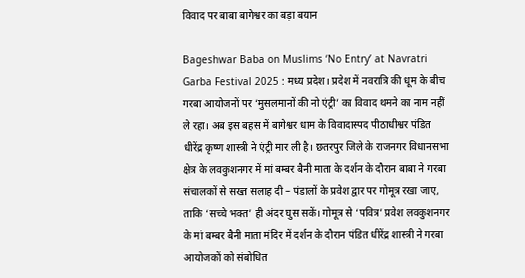विवाद पर बाबा बागेश्वर का बड़ा बयान

Bageshwar Baba on Muslims ‘No Entry’ at Navratri Garba Festival 2025 : मध्य प्रदेश। प्रदेश में नवरात्रि की धूम के बीच गरबा आयोजनों पर ‘मुसलमानों की नो एंट्री’ का विवाद थमने का नाम नहीं ले रहा। अब इस बहस में बागेश्वर धाम के विवादास्पद पीठाधीश्वर पंडित धीरेंद्र कृष्ण शास्त्री ने एंट्री मार ली है। छतरपुर जिले के राजनगर विधानसभा क्षेत्र के लवकुशनगर में मां बम्बर बैनी माता के दर्शन के दौरान बाबा ने गरबा संचालकों से सख्त सलाह दी – पंडालों के प्रवेश द्वार पर गोमूत्र रखा जाए, ताकि ‘सच्चे भक्त’ ही अंदर घुस सकें। गोमूत्र से ‘पवित्र’ प्रवेश लवकुशनगर के मां बम्बर बैनी माता मंदिर में दर्शन के दौरान पंडित धीरेंद्र शास्त्री ने गरबा आयोजकों को संबोधित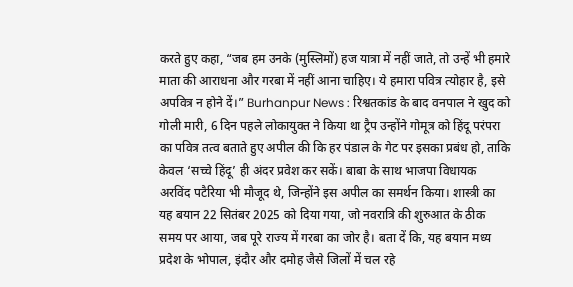करते हुए कहा, “जब हम उनके (मुस्लिमों) हज यात्रा में नहीं जाते, तो उन्हें भी हमारे माता की आराधना और गरबा में नहीं आना चाहिए। ये हमारा पवित्र त्योहार है, इसे अपवित्र न होने दें।” Burhanpur News : रिश्वतकांड के बाद वनपाल ने खुद को गोली मारी, 6 दिन पहले लोकायुक्त ने किया था ट्रैप उन्होंने गोमूत्र को हिंदू परंपरा का पवित्र तत्व बताते हुए अपील की कि हर पंडाल के गेट पर इसका प्रबंध हो, ताकि केवल ‘सच्चे हिंदू’ ही अंदर प्रवेश कर सकें। बाबा के साथ भाजपा विधायक अरविंद पटैरिया भी मौजूद थे, जिन्होंने इस अपील का समर्थन किया। शास्त्री का यह बयान 22 सितंबर 2025 को दिया गया, जो नवरात्रि की शुरुआत के ठीक समय पर आया, जब पूरे राज्य में गरबा का जोर है। बता दें कि, यह बयान मध्य प्रदेश के भोपाल, इंदौर और दमोह जैसे जिलों में चल रहे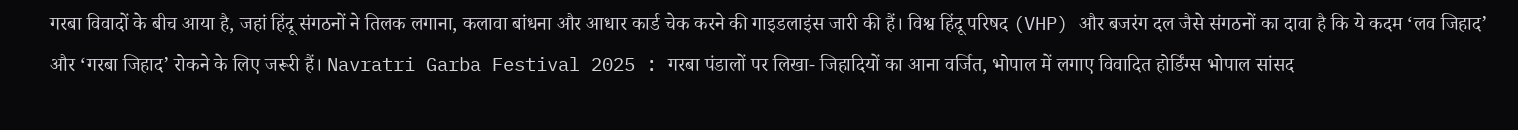गरबा विवादों के बीच आया है, जहां हिंदू संगठनों ने तिलक लगाना, कलावा बांधना और आधार कार्ड चेक करने की गाइडलाइंस जारी की हैं। विश्व हिंदू परिषद (VHP) और बजरंग दल जैसे संगठनों का दावा है कि ये कदम ‘लव जिहाद’ और ‘गरबा जिहाद’ रोकने के लिए जरूरी हैं। Navratri Garba Festival 2025 : गरबा पंडालों पर लिखा- जिहादियों का आना वर्जित, भोपाल में लगाए विवादित होर्डिंग्स भोपाल सांसद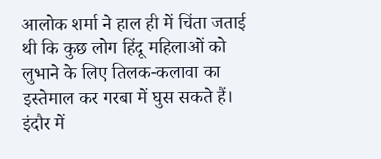आलोक शर्मा ने हाल ही में चिंता जताई थी कि कुछ लोग हिंदू महिलाओं को लुभाने के लिए तिलक-कलावा का इस्तेमाल कर गरबा में घुस सकते हैं। इंदौर में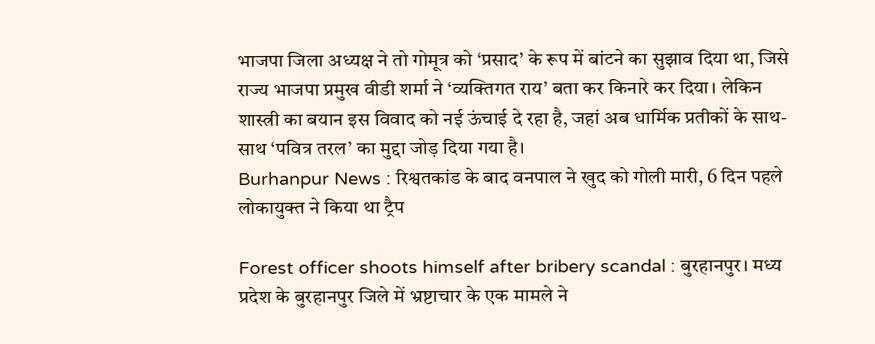भाजपा जिला अध्यक्ष ने तो गोमूत्र को ‘प्रसाद’ के रूप में बांटने का सुझाव दिया था, जिसे राज्य भाजपा प्रमुख वीडी शर्मा ने ‘व्यक्तिगत राय’ बता कर किनारे कर दिया। लेकिन शास्त्री का बयान इस विवाद को नई ऊंचाई दे रहा है, जहां अब धार्मिक प्रतीकों के साथ-साथ ‘पवित्र तरल’ का मुद्दा जोड़ दिया गया है।
Burhanpur News : रिश्वतकांड के बाद वनपाल ने खुद को गोली मारी, 6 दिन पहले लोकायुक्त ने किया था ट्रैप

Forest officer shoots himself after bribery scandal : बुरहानपुर। मध्य प्रदेश के बुरहानपुर जिले में भ्रष्टाचार के एक मामले ने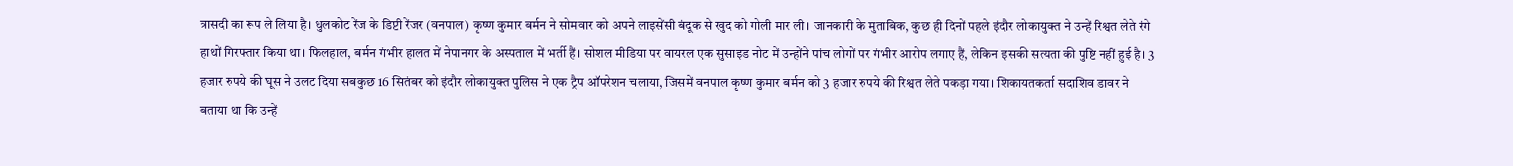त्रासदी का रूप ले लिया है। धुलकोट रेंज के डिप्टी रेंजर (वनपाल) कृष्ण कुमार बर्मन ने सोमवार को अपने लाइसेंसी बंदूक से खुद को गोली मार ली। जानकारी के मुताबिक, कुछ ही दिनों पहले इंदौर लोकायुक्त ने उन्हें रिश्वत लेते रंगे हाथों गिरफ्तार किया था। फिलहाल, बर्मन गंभीर हालत में नेपानगर के अस्पताल में भर्ती हैं। सोशल मीडिया पर वायरल एक सुसाइड नोट में उन्होंने पांच लोगों पर गंभीर आरोप लगाए हैं, लेकिन इसकी सत्यता की पुष्टि नहीं हुई है। 3 हजार रुपये की घूस ने उलट दिया सबकुछ 16 सितंबर को इंदौर लोकायुक्त पुलिस ने एक ट्रैप ऑपरेशन चलाया, जिसमें वनपाल कृष्ण कुमार बर्मन को 3 हजार रुपये की रिश्वत लेते पकड़ा गया। शिकायतकर्ता सदाशिव डावर ने बताया था कि उन्हें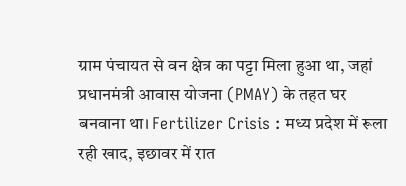ग्राम पंचायत से वन क्षेत्र का पट्टा मिला हुआ था, जहां प्रधानमंत्री आवास योजना (PMAY) के तहत घर बनवाना था। Fertilizer Crisis : मध्य प्रदेश में रूला रही खाद, इछावर में रात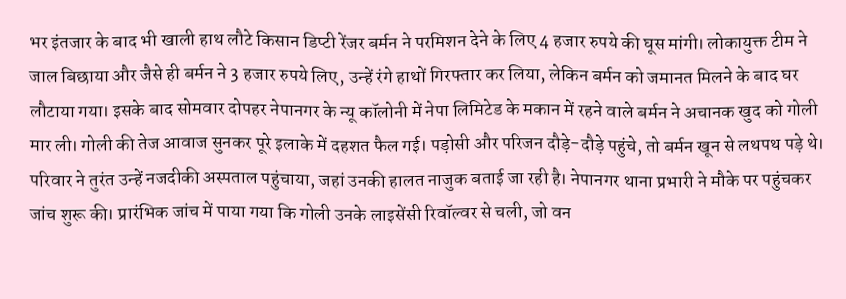भर इंतजार के बाद भी खाली हाथ लौटे किसान डिप्टी रेंजर बर्मन ने परमिशन देने के लिए 4 हजार रुपये की घूस मांगी। लोकायुक्त टीम ने जाल बिछाया और जैसे ही बर्मन ने 3 हजार रुपये लिए, उन्हें रंगे हाथों गिरफ्तार कर लिया, लेकिन बर्मन को जमानत मिलने के बाद घर लौटाया गया। इसके बाद सोमवार दोपहर नेपानगर के न्यू कॉलोनी में नेपा लिमिटेड के मकान में रहने वाले बर्मन ने अचानक खुद को गोली मार ली। गोली की तेज आवाज सुनकर पूरे इलाके में दहशत फैल गई। पड़ोसी और परिजन दौड़े-दौड़े पहुंचे, तो बर्मन खून से लथपथ पड़े थे। परिवार ने तुरंत उन्हें नजदीकी अस्पताल पहुंचाया, जहां उनकी हालत नाजुक बताई जा रही है। नेपानगर थाना प्रभारी ने मौके पर पहुंचकर जांच शुरू की। प्रारंभिक जांच में पाया गया कि गोली उनके लाइसेंसी रिवॉल्वर से चली, जो वन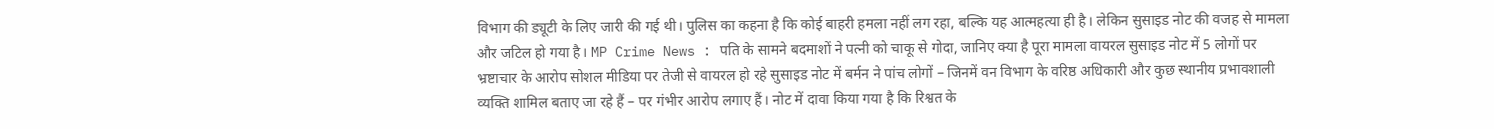विभाग की ड्यूटी के लिए जारी की गई थी। पुलिस का कहना है कि कोई बाहरी हमला नहीं लग रहा, बल्कि यह आत्महत्या ही है। लेकिन सुसाइड नोट की वजह से मामला और जटिल हो गया है। MP Crime News : पति के सामने बदमाशों ने पत्नी को चाकू से गोदा, जानिए क्या है पूरा मामला वायरल सुसाइड नोट में 5 लोगों पर भ्रष्टाचार के आरोप सोशल मीडिया पर तेजी से वायरल हो रहे सुसाइड नोट में बर्मन ने पांच लोगों – जिनमें वन विभाग के वरिष्ठ अधिकारी और कुछ स्थानीय प्रभावशाली व्यक्ति शामिल बताए जा रहे हैं – पर गंभीर आरोप लगाए हैं। नोट में दावा किया गया है कि रिश्वत के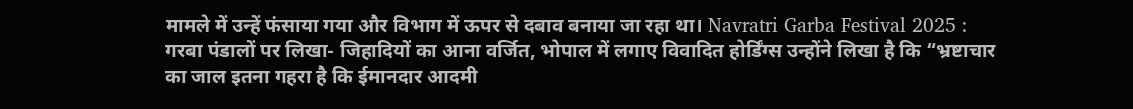मामले में उन्हें फंसाया गया और विभाग में ऊपर से दबाव बनाया जा रहा था। Navratri Garba Festival 2025 : गरबा पंडालों पर लिखा- जिहादियों का आना वर्जित, भोपाल में लगाए विवादित होर्डिंग्स उन्होंने लिखा है कि “भ्रष्टाचार का जाल इतना गहरा है कि ईमानदार आदमी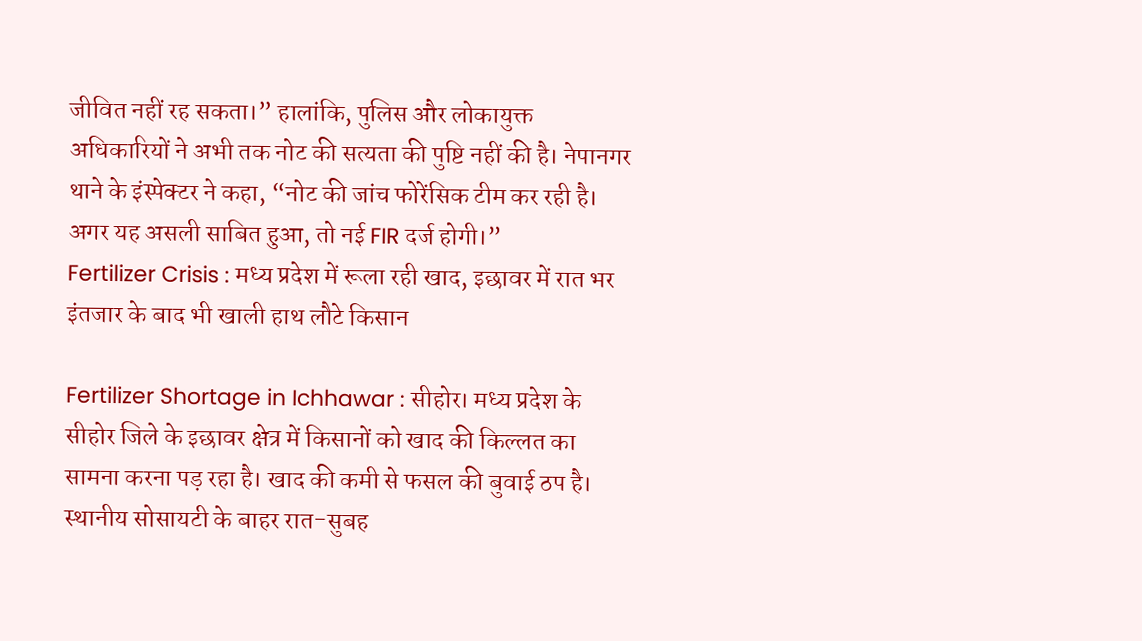जीवित नहीं रह सकता।” हालांकि, पुलिस और लोकायुक्त अधिकारियों ने अभी तक नोट की सत्यता की पुष्टि नहीं की है। नेपानगर थाने के इंस्पेक्टर ने कहा, “नोट की जांच फोरेंसिक टीम कर रही है। अगर यह असली साबित हुआ, तो नई FIR दर्ज होगी।”
Fertilizer Crisis : मध्य प्रदेश में रूला रही खाद, इछावर में रात भर इंतजार के बाद भी खाली हाथ लौटे किसान

Fertilizer Shortage in Ichhawar : सीहोर। मध्य प्रदेश के सीहोर जिले के इछावर क्षेत्र में किसानों को खाद की किल्लत का सामना करना पड़ रहा है। खाद की कमी से फसल की बुवाई ठप है। स्थानीय सोसायटी के बाहर रात-सुबह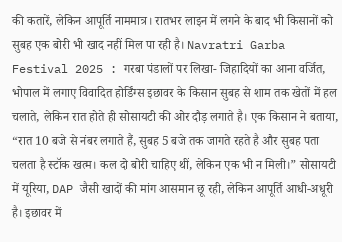की कतारें, लेकिन आपूर्ति नाममात्र। रातभर लाइन में लगने के बाद भी किसानों को सुबह एक बोरी भी खाद नहीं मिल पा रही है। Navratri Garba Festival 2025 : गरबा पंडालों पर लिखा- जिहादियों का आना वर्जित, भोपाल में लगाए विवादित होर्डिंग्स इछावर के किसान सुबह से शाम तक खेतों में हल चलाते, लेकिन रात होते ही सोसायटी की ओर दौड़ लगाते है। एक किसान ने बताया, “रात 10 बजे से नंबर लगाते हैं, सुबह 5 बजे तक जागते रहते है और सुबह पता चलता है स्टॉक खत्म। कल दो बोरी चाहिए थीं, लेकिन एक भी न मिली।” सोसायटी में यूरिया, DAP जैसी खादों की मांग आसमान छू रही, लेकिन आपूर्ति आधी-अधूरी है। इछावर में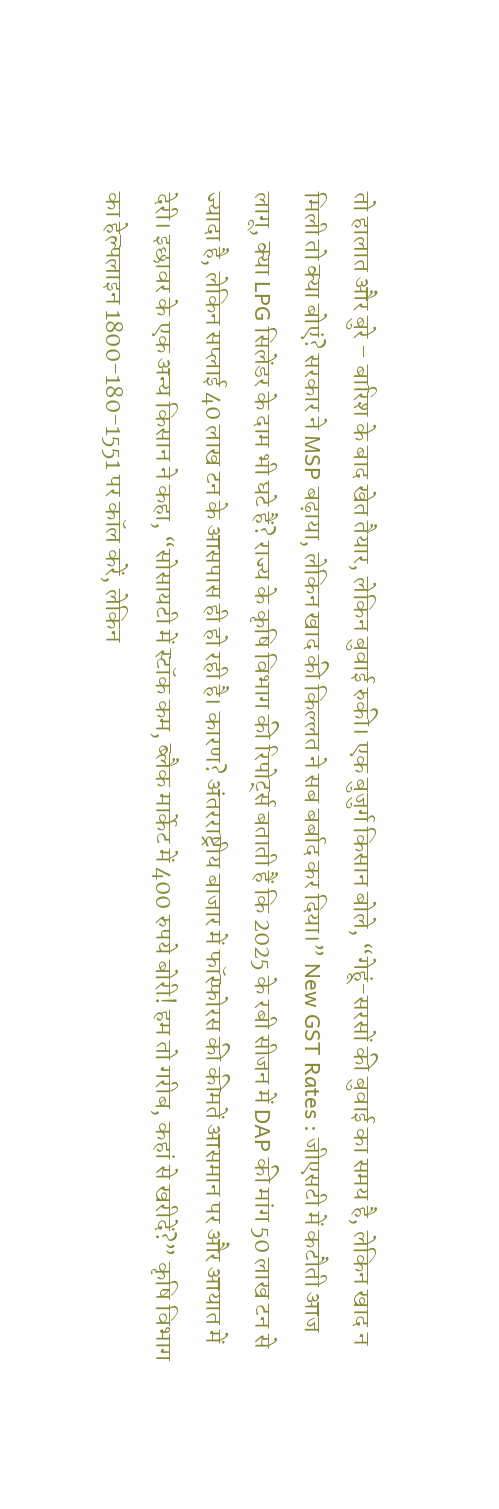तो हालात और बुरे – बारिश के बाद खेत तैयार, लेकिन बुवाई रुकी। एक बुजुर्ग किसान बोले, “गेहूं-सरसों की बुवाई का समय है, लेकिन खाद न मिली तो क्या बोएं? सरकार ने MSP बढ़ाया, लेकिन खाद की किल्लत ने सब बर्बाद कर दिया।” New GST Rates : जीएसटी में कटौती आज लागू, क्या LPG सिलेंडर के दाम भी घटे हैं? राज्य के कृषि विभाग की रिपोर्ट्स बताती हैं कि 2025 के रबी सीजन में DAP की मांग 50 लाख टन से ज्यादा है, लेकिन सप्लाई 40 लाख टन के आसपास ही हो रही है। कारण? अंतरराष्ट्रीय बाजार में फॉस्फोरस की कीमतें आसमान पर और आयात में देरी। इछावर के एक अन्य किसान ने कहा, “सोसायटी में स्टॉक कम, ब्लैक मार्केट में 400 रुपये बोरी! हम तो गरीब, कहां से खरीदें?” कृषि विभाग का हेल्पलाइन 1800-180-1551 पर कॉल करें, लेकिन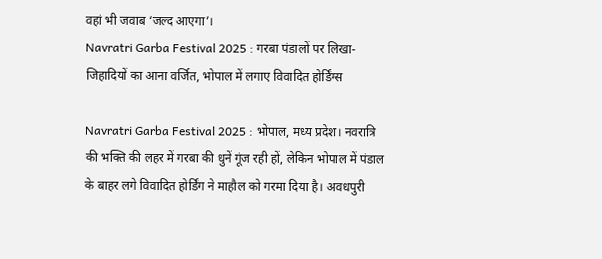वहां भी जवाब ‘जल्द आएगा’।
Navratri Garba Festival 2025 : गरबा पंडालों पर लिखा- जिहादियों का आना वर्जित, भोपाल में लगाए विवादित होर्डिंग्स

Navratri Garba Festival 2025 : भोपाल, मध्य प्रदेश। नवरात्रि की भक्ति की लहर में गरबा की धुनें गूंज रही हों, लेकिन भोपाल में पंडाल के बाहर लगे विवादित होर्डिंग ने माहौल को गरमा दिया है। अवधपुरी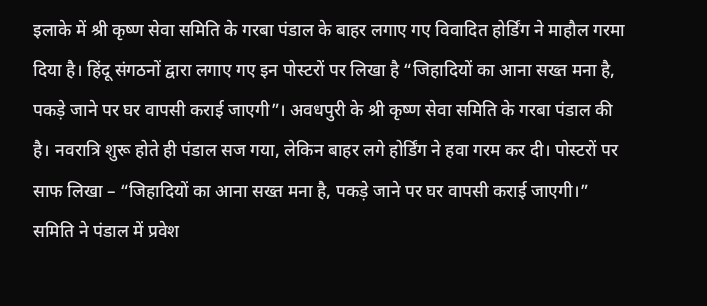इलाके में श्री कृष्ण सेवा समिति के गरबा पंडाल के बाहर लगाए गए विवादित होर्डिंग ने माहौल गरमा दिया है। हिंदू संगठनों द्वारा लगाए गए इन पोस्टरों पर लिखा है “जिहादियों का आना सख्त मना है, पकड़े जाने पर घर वापसी कराई जाएगी”। अवधपुरी के श्री कृष्ण सेवा समिति के गरबा पंडाल की है। नवरात्रि शुरू होते ही पंडाल सज गया, लेकिन बाहर लगे होर्डिंग ने हवा गरम कर दी। पोस्टरों पर साफ लिखा – “जिहादियों का आना सख्त मना है, पकड़े जाने पर घर वापसी कराई जाएगी।” समिति ने पंडाल में प्रवेश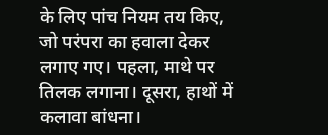के लिए पांच नियम तय किए, जो परंपरा का हवाला देकर लगाए गए। पहला, माथे पर तिलक लगाना। दूसरा, हाथों में कलावा बांधना।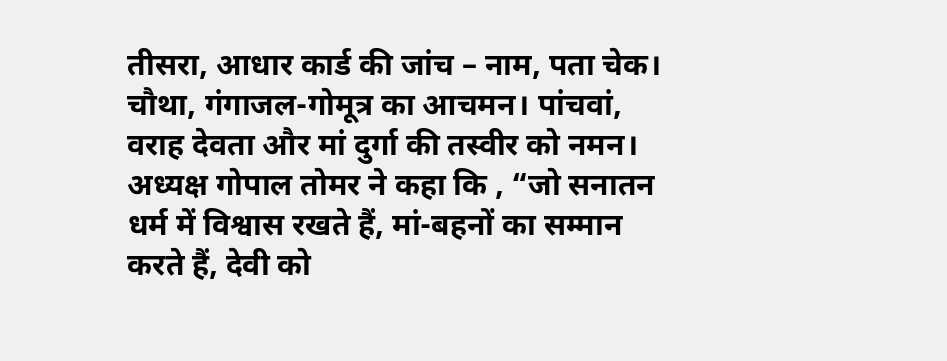तीसरा, आधार कार्ड की जांच – नाम, पता चेक। चौथा, गंगाजल-गोमूत्र का आचमन। पांचवां, वराह देवता और मां दुर्गा की तस्वीर को नमन। अध्यक्ष गोपाल तोमर ने कहा कि , “जो सनातन धर्म में विश्वास रखते हैं, मां-बहनों का सम्मान करते हैं, देवी को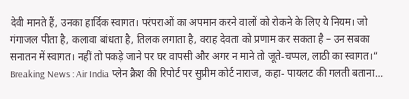देवी मानते हैं, उनका हार्दिक स्वागत। परंपराओं का अपमान करने वालों को रोकने के लिए ये नियम। जो गंगाजल पीता है, कलावा बांधता है, तिलक लगाता है, वराह देवता को प्रणाम कर सकता है – उन सबका सनातन में स्वागत। नहीं तो पकड़े जाने पर घर वापसी और अगर न माने तो जूते-चप्पल, लाठी का स्वागत।”
Breaking News : Air India प्लेन क्रैश की रिपोर्ट पर सुप्रीम कोर्ट नाराज, कहा- पायलट की गलती बताना…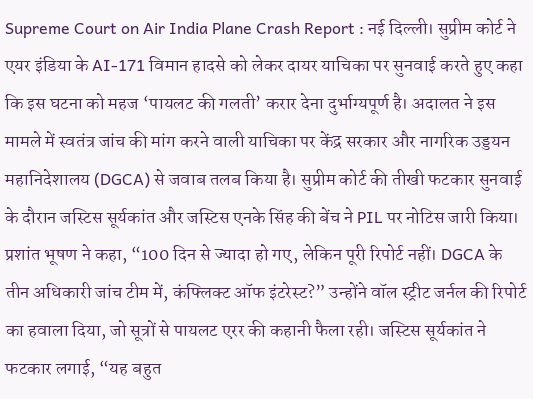Supreme Court on Air India Plane Crash Report : नई दिल्ली। सुप्रीम कोर्ट ने एयर इंडिया के AI-171 विमान हादसे को लेकर दायर याचिका पर सुनवाई करते हुए कहा कि इस घटना को महज ‘पायलट की गलती’ करार देना दुर्भाग्यपूर्ण है। अदालत ने इस मामले में स्वतंत्र जांच की मांग करने वाली याचिका पर केंद्र सरकार और नागरिक उड्डयन महानिदेशालय (DGCA) से जवाब तलब किया है। सुप्रीम कोर्ट की तीखी फटकार सुनवाई के दौरान जस्टिस सूर्यकांत और जस्टिस एनके सिंह की बेंच ने PIL पर नोटिस जारी किया। प्रशांत भूषण ने कहा, “100 दिन से ज्यादा हो गए, लेकिन पूरी रिपोर्ट नहीं। DGCA के तीन अधिकारी जांच टीम में, कंफ्लिक्ट ऑफ इंटरेस्ट?” उन्होंने वॉल स्ट्रीट जर्नल की रिपोर्ट का हवाला दिया, जो सूत्रों से पायलट एरर की कहानी फैला रही। जस्टिस सूर्यकांत ने फटकार लगाई, “यह बहुत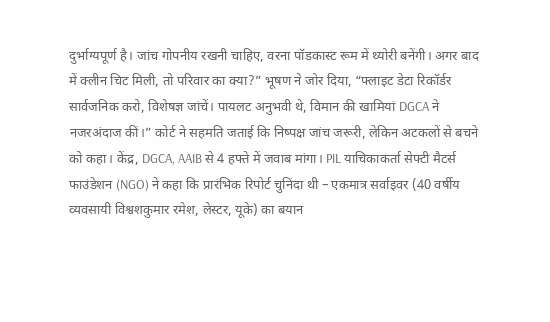दुर्भाग्यपूर्ण है। जांच गोपनीय रखनी चाहिए, वरना पॉडकास्ट रूम में थ्योरी बनेंगी। अगर बाद में क्लीन चिट मिली, तो परिवार का क्या?” भूषण ने जोर दिया, “फ्लाइट डेटा रिकॉर्डर सार्वजनिक करो, विशेषज्ञ जांचें। पायलट अनुभवी थे, विमान की खामियां DGCA ने नजरअंदाज कीं।” कोर्ट ने सहमति जताई कि निष्पक्ष जांच जरूरी, लेकिन अटकलों से बचने को कहा। केंद्र, DGCA, AAIB से 4 हफ्ते में जवाब मांगा। PIL याचिकाकर्ता सेफ्टी मैटर्स फाउंडेशन (NGO) ने कहा कि प्रारंभिक रिपोर्ट चुनिंदा थी – एकमात्र सर्वाइवर (40 वर्षीय व्यवसायी विश्वशकुमार रमेश, लेस्टर, यूके) का बयान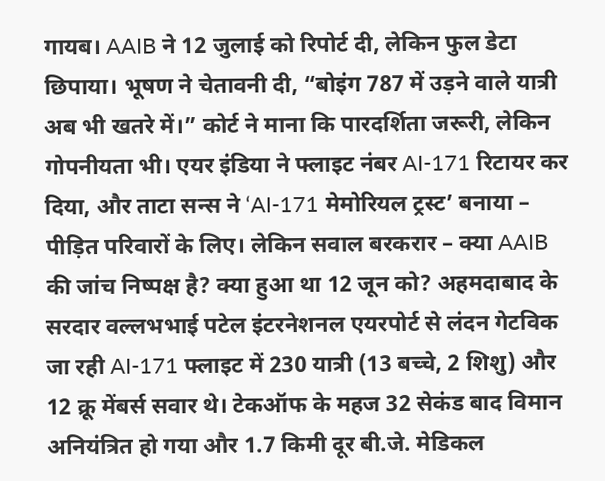गायब। AAIB ने 12 जुलाई को रिपोर्ट दी, लेकिन फुल डेटा छिपाया। भूषण ने चेतावनी दी, “बोइंग 787 में उड़ने वाले यात्री अब भी खतरे में।” कोर्ट ने माना कि पारदर्शिता जरूरी, लेकिन गोपनीयता भी। एयर इंडिया ने फ्लाइट नंबर AI-171 रिटायर कर दिया, और ताटा सन्स ने ‘AI-171 मेमोरियल ट्रस्ट’ बनाया – पीड़ित परिवारों के लिए। लेकिन सवाल बरकरार – क्या AAIB की जांच निष्पक्ष है? क्या हुआ था 12 जून को? अहमदाबाद के सरदार वल्लभभाई पटेल इंटरनेशनल एयरपोर्ट से लंदन गेटविक जा रही AI-171 फ्लाइट में 230 यात्री (13 बच्चे, 2 शिशु) और 12 क्रू मेंबर्स सवार थे। टेकऑफ के महज 32 सेकंड बाद विमान अनियंत्रित हो गया और 1.7 किमी दूर बी.जे. मेडिकल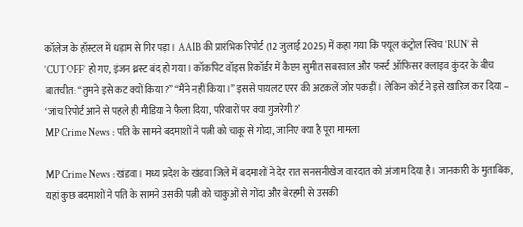कॉलेज के हॉस्टल में धड़ाम से गिर पड़ा। AAIB की प्रारंभिक रिपोर्ट (12 जुलाई 2025) में कहा गया कि फ्यूल कंट्रोल स्विच ‘RUN’ से ‘CUTOFF’ हो गए, इंजन थ्रस्ट बंद हो गया। कॉकपिट वॉइस रिकॉर्डर में कैप्टन सुमीत सबरवाल और फर्स्ट ऑफिसर क्लाइव कुंदर के बीच बातचीत: “तुमने इसे कट क्यों किया?” “मैंने नहीं किया।” इससे पायलट एरर की अटकलें जोर पकड़ीं। लेकिन कोर्ट ने इसे खारिज कर दिया – ‘जांच रिपोर्ट आने से पहले ही मीडिया ने फैला दिया, परिवारों पर क्या गुजरेगी?’
MP Crime News : पति के सामने बदमाशों ने पत्नी को चाकू से गोदा, जानिए क्या है पूरा मामला

MP Crime News : खंडवा। मध्य प्रदेश के खंडवा जिले में बदमाशों ने देर रात सनसनीखेज वारदात को अंजाम दिया है। जानकारी के मुताबिक, यहां कुछ बदमाशों ने पति के सामने उसकी पत्नी को चाकुओं से गोंदा और बेरहमी से उसकी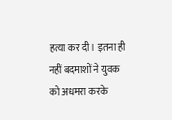हत्या कर दी। इतना ही नहीं बदमाशों ने युवक को अधमरा करके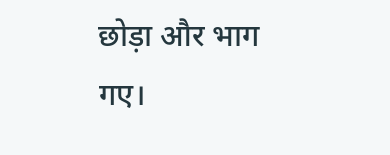छोड़ा और भाग गए।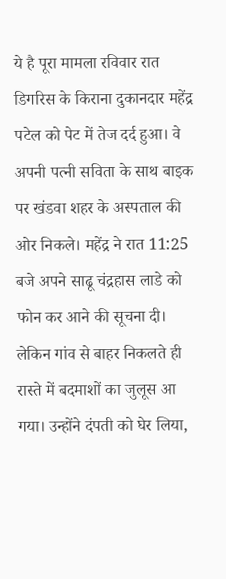ये है पूरा मामला रविवार रात डिगरिस के किराना दुकानदार महेंद्र पटेल को पेट में तेज दर्द हुआ। वे अपनी पत्नी सविता के साथ बाइक पर खंडवा शहर के अस्पताल की ओर निकले। महेंद्र ने रात 11:25 बजे अपने साढू चंद्रहास लाडे को फोन कर आने की सूचना दी। लेकिन गांव से बाहर निकलते ही रास्ते में बदमाशों का जुलूस आ गया। उन्होंने दंपती को घेर लिया,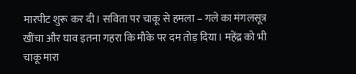मारपीट शुरू कर दी। सविता पर चाकू से हमला – गले का मंगलसूत्र खींचा और घाव इतना गहरा कि मौके पर दम तोड़ दिया। महेंद्र को भी चाकू मारा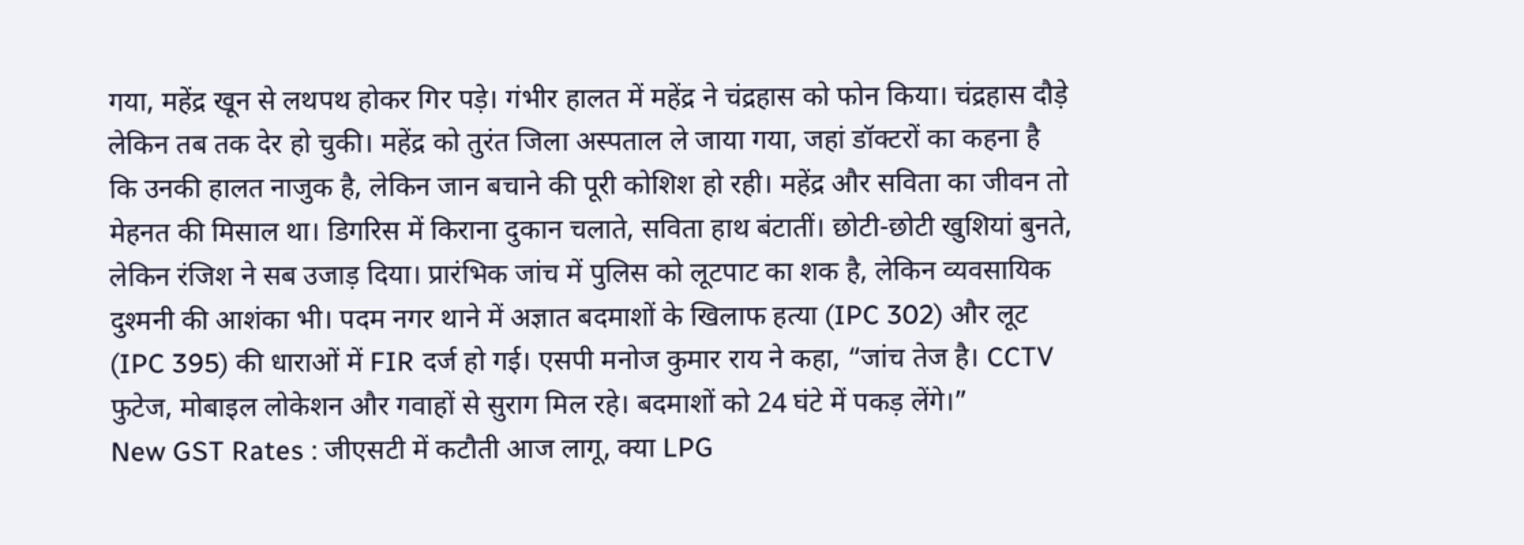गया, महेंद्र खून से लथपथ होकर गिर पड़े। गंभीर हालत में महेंद्र ने चंद्रहास को फोन किया। चंद्रहास दौड़े लेकिन तब तक देर हो चुकी। महेंद्र को तुरंत जिला अस्पताल ले जाया गया, जहां डॉक्टरों का कहना है कि उनकी हालत नाजुक है, लेकिन जान बचाने की पूरी कोशिश हो रही। महेंद्र और सविता का जीवन तो मेहनत की मिसाल था। डिगरिस में किराना दुकान चलाते, सविता हाथ बंटातीं। छोटी-छोटी खुशियां बुनते, लेकिन रंजिश ने सब उजाड़ दिया। प्रारंभिक जांच में पुलिस को लूटपाट का शक है, लेकिन व्यवसायिक दुश्मनी की आशंका भी। पदम नगर थाने में अज्ञात बदमाशों के खिलाफ हत्या (IPC 302) और लूट (IPC 395) की धाराओं में FIR दर्ज हो गई। एसपी मनोज कुमार राय ने कहा, “जांच तेज है। CCTV फुटेज, मोबाइल लोकेशन और गवाहों से सुराग मिल रहे। बदमाशों को 24 घंटे में पकड़ लेंगे।”
New GST Rates : जीएसटी में कटौती आज लागू, क्या LPG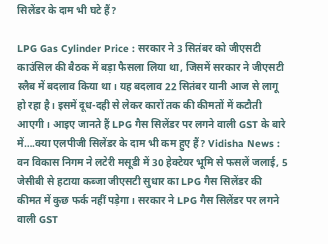सिलेंडर के दाम भी घटे हैं?

LPG Gas Cylinder Price : सरकार ने 3 सितंबर को जीएसटी काउंसिल की बैठक में बड़ा फैसला लिया था, जिसमें सरकार ने जीएसटी स्लैब में बदलाव किया था। यह बदलाव 22 सितंबर यानी आज से लागू हो रहा है। इसमें दूध-दही से लेकर कारों तक की कीमतों में कटौती आएगी। आइए जानते हैं LPG गैस सिलेंडर पर लगने वाली GST के बारे में….क्या एलपीजी सिलेंडर के दाम भी कम हुए हैं? Vidisha News : वन विकास निगम ने लटेरी मसूडी में 30 हेक्टेयर भूमि से फसलें जलाई, 5 जेसीबी से हटाया कब्जा जीएसटी सुधार का LPG गैस सिलेंडर की कीमत में कुछ फर्क नहीं पड़ेगा। सरकार ने LPG गैस सिलेंडर पर लगने वाली GST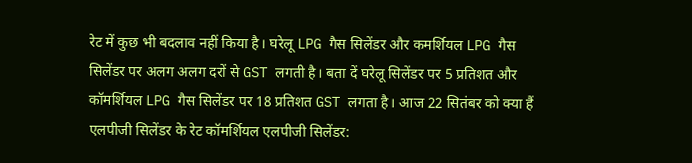रेट में कुछ भी बदलाव नहीं किया है। घरेलू LPG गैस सिलेंडर और कमर्शियल LPG गैस सिलेंडर पर अलग अलग दरों से GST लगती है। बता दें घरेलू सिलेंडर पर 5 प्रतिशत और कॉमर्शियल LPG गैस सिलेंडर पर 18 प्रतिशत GST लगता है। आज 22 सितंबर को क्या हैं एलपीजी सिलेंडर के रेट कॉमर्शियल एलपीजी सिलेंडर: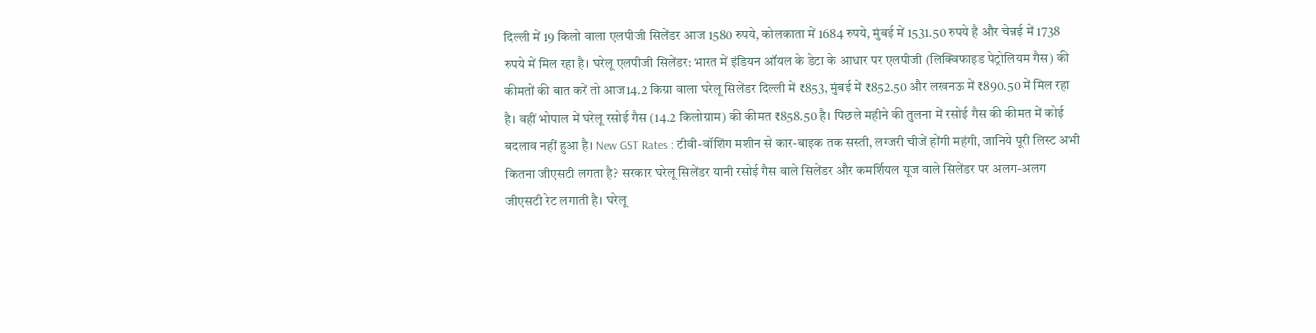दिल्ली में 19 किलो वाला एलपीजी सिलेंडर आज 1580 रुपये, कोलकाता में 1684 रुपये, मुंबई में 1531.50 रुपये है और चेन्नई में 1738 रुपये में मिल रहा है। घरेलू एलपीजी सिलेंडर: भारत में इंडियन ऑयल के डेटा के आधार पर एलपीजी (लिक्विफाइड पेट्रोलियम गैस) की कीमतों की बात करें तो आज14.2 किग्रा वाला घरेलू सिलेंडर दिल्ली में ₹853, मुंबई में ₹852.50 और लखनऊ में ₹890.50 में मिल रहा है। वहीं भोपाल में घरेलू रसोई गैस (14.2 किलोग्राम) की कीमत ₹858.50 है। पिछले महीने की तुलना में रसोई गैस की कीमत में कोई बदलाव नहीं हुआ है। New GST Rates : टीवी-वॉशिंग मशीन से कार-बाइक तक सस्ती, लग्जरी चीजें होंगी महंगी, जानिये पूरी लिस्ट अभी कितना जीएसटी लगता है? सरकार घरेलू सिलेंडर यानी रसोई गैस वाले सिलेंडर और कमर्शियल यूज वाले सिलेंडर पर अलग-अलग जीएसटी रेट लगाती है। घरेलू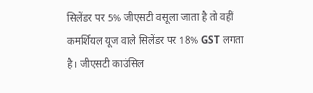सिलेंडर पर 5% जीएसटी वसूला जाता है तो वहीं कमर्शियल यूज वाले सिलेंडर पर 18% GST लगता है। जीएसटी काउंसिल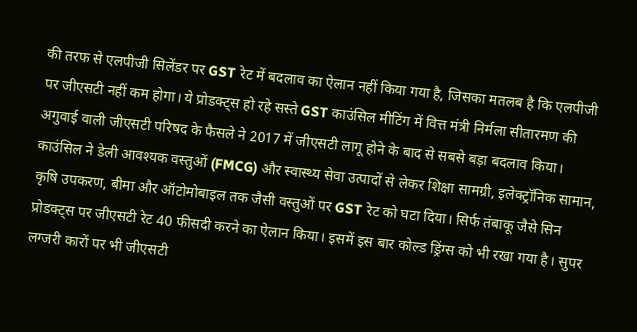की तरफ से एलपीजी सिलेंडर पर GST रेट में बदलाव का ऐलान नहीं किया गया है, जिसका मतलब है कि एलपीजी पर जीएसटी नहीं कम होगा। ये प्रोडक्ट्स हो रहे सस्ते GST काउंसिल मीटिंग में वित्त मंत्री निर्मला सीतारमण की अगुवाई वाली जीएसटी परिषद के फैसले ने 2017 में जीएसटी लागू होने के बाद से सबसे बड़ा बदलाव किया। काउंसिल ने डेली आवश्यक वस्तुओं (FMCG) और स्वास्थ्य सेवा उत्पादों से लेकर शिक्षा सामग्री, इलेक्ट्रॉनिक सामान, कृषि उपकरण, बीमा और ऑटोमोबाइल तक जैसी वस्तुओं पर GST रेट को घटा दिया। सिर्फ तंबाकू जैसे सिन प्रोडक्ट्स पर जीएसटी रेट 40 फीसदी करने का ऐलान किया। इसमें इस बार कोल्ड ड्रिंग्स को भी रखा गया है। सुपर लग्जरी कारों पर भी जीएसटी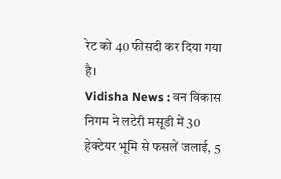रेट को 40 फीसदी कर दिया गया है।
Vidisha News : वन विकास निगम ने लटेरी मसूडी में 30 हेक्टेयर भूमि से फसलें जलाई, 5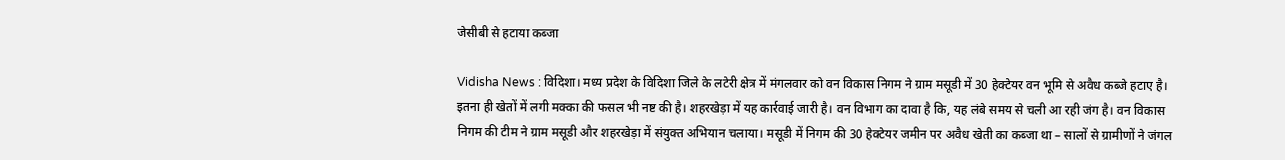जेसीबी से हटाया कब्जा

Vidisha News : विदिशा। मध्य प्रदेश के विदिशा जिले के लटेरी क्षेत्र में मंगलवार को वन विकास निगम ने ग्राम मसूडी में 30 हेक्टेयर वन भूमि से अवैध कब्जे हटाए है। इतना ही खेतों में लगी मक्का की फसल भी नष्ट की है। शहरखेड़ा में यह कार्रवाई जारी है। वन विभाग का दावा है कि, यह लंबे समय से चली आ रही जंग है। वन विकास निगम की टीम ने ग्राम मसूडी और शहरखेड़ा में संयुक्त अभियान चलाया। मसूडी में निगम की 30 हेक्टेयर जमीन पर अवैध खेती का कब्जा था – सालों से ग्रामीणों ने जंगल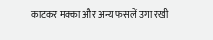काटकर मक्का और अन्य फसलें उगा रखी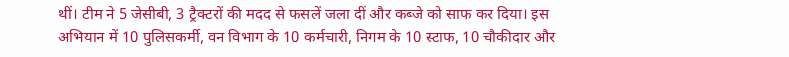थीं। टीम ने 5 जेसीबी, 3 ट्रैक्टरों की मदद से फसलें जला दीं और कब्जे को साफ कर दिया। इस अभियान में 10 पुलिसकर्मी, वन विभाग के 10 कर्मचारी, निगम के 10 स्टाफ, 10 चौकीदार और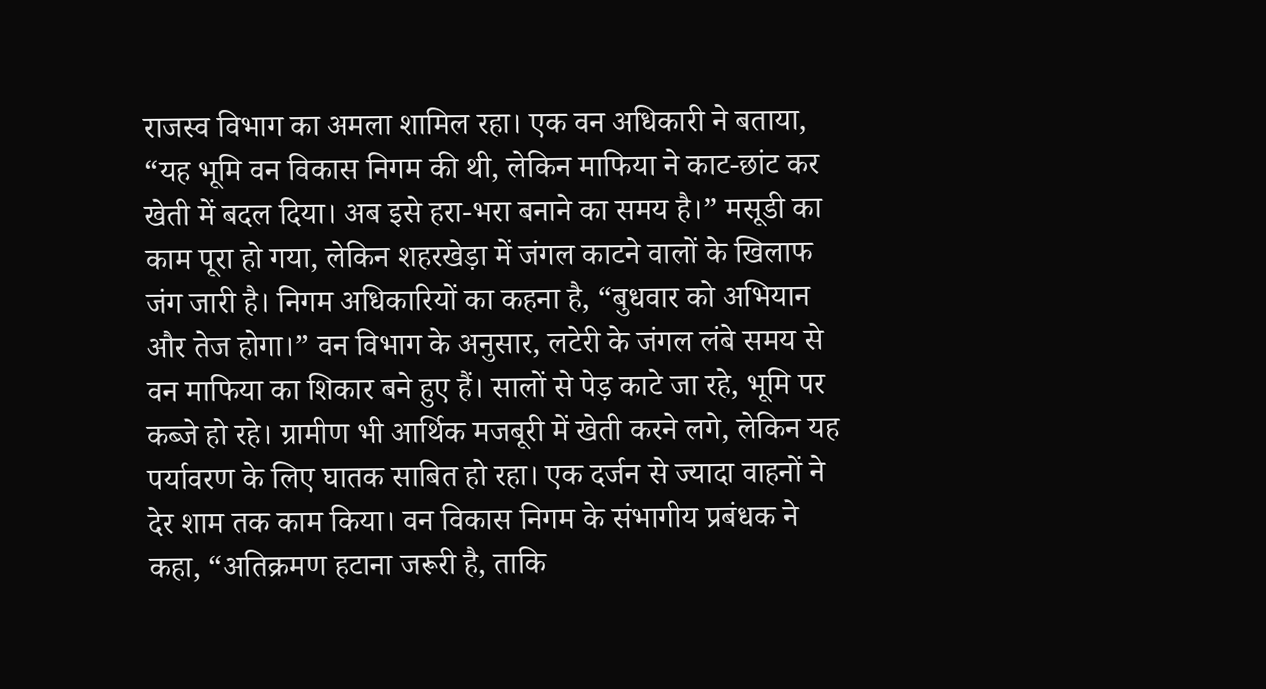राजस्व विभाग का अमला शामिल रहा। एक वन अधिकारी ने बताया, “यह भूमि वन विकास निगम की थी, लेकिन माफिया ने काट-छांट कर खेती में बदल दिया। अब इसे हरा-भरा बनाने का समय है।” मसूडी का काम पूरा हो गया, लेकिन शहरखेड़ा में जंगल काटने वालों के खिलाफ जंग जारी है। निगम अधिकारियों का कहना है, “बुधवार को अभियान और तेज होगा।” वन विभाग के अनुसार, लटेरी के जंगल लंबे समय से वन माफिया का शिकार बने हुए हैं। सालों से पेड़ काटे जा रहे, भूमि पर कब्जे हो रहे। ग्रामीण भी आर्थिक मजबूरी में खेती करने लगे, लेकिन यह पर्यावरण के लिए घातक साबित हो रहा। एक दर्जन से ज्यादा वाहनों ने देर शाम तक काम किया। वन विकास निगम के संभागीय प्रबंधक ने कहा, “अतिक्रमण हटाना जरूरी है, ताकि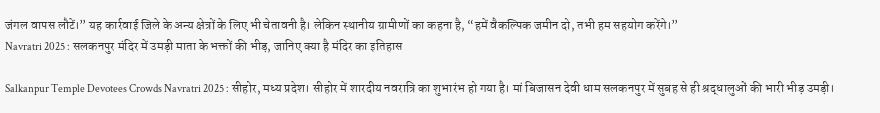जंगल वापस लौटें।” यह कार्रवाई जिले के अन्य क्षेत्रों के लिए भी चेतावनी है। लेकिन स्थानीय ग्रामीणों का कहना है, “हमें वैकल्पिक जमीन दो, तभी हम सहयोग करेंगे।”
Navratri 2025 : सलकनपुर मंदिर में उमड़ी माता के भक्तों की भीड़, जानिए क्या है मंदिर का इतिहास

Salkanpur Temple Devotees Crowds Navratri 2025 : सीहोर, मध्य प्रदेश। सीहोर में शारदीय नवरात्रि का शुभारंभ हो गया है। मां बिजासन देवी धाम सलकनपुर में सुबह से ही श्रद्धालुओं की भारी भीड़ उमड़ी।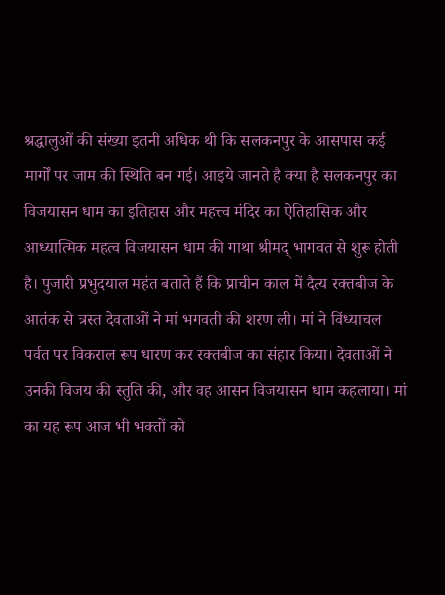श्रद्धालुओं की संख्या इतनी अधिक थी कि सलकनपुर के आसपास कई मार्गों पर जाम की स्थिति बन गई। आइये जानते है क्या है सलकनपुर का विजयासन धाम का इतिहास और महत्त्व मंदिर का ऐतिहासिक और आध्यात्मिक महत्व विजयासन धाम की गाथा श्रीमद् भागवत से शुरू होती है। पुजारी प्रभुदयाल महंत बताते हैं कि प्राचीन काल में दैत्य रक्तबीज के आतंक से त्रस्त देवताओं ने मां भगवती की शरण ली। मां ने विंध्याचल पर्वत पर विकराल रूप धारण कर रक्तबीज का संहार किया। देवताओं ने उनकी विजय की स्तुति की, और वह आसन विजयासन धाम कहलाया। मां का यह रूप आज भी भक्तों को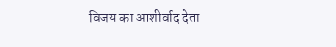विजय का आशीर्वाद देता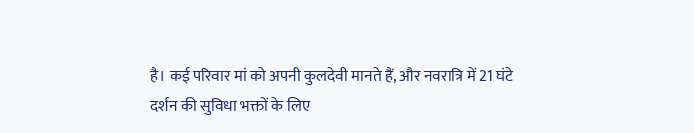है। कई परिवार मां को अपनी कुलदेवी मानते हैं, और नवरात्रि में 21 घंटे दर्शन की सुविधा भक्तों के लिए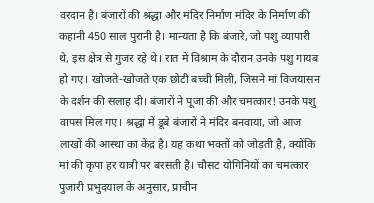वरदान है। बंजारों की श्रद्धा और मंदिर निर्माण मंदिर के निर्माण की कहानी 450 साल पुरानी है। मान्यता है कि बंजारे, जो पशु व्यापारी थे, इस क्षेत्र से गुजर रहे थे। रात में विश्राम के दौरान उनके पशु गायब हो गए। खोजते-खोजते एक छोटी बच्ची मिली, जिसने मां विजयासन के दर्शन की सलाह दी। बंजारों ने पूजा की और चमत्कार! उनके पशु वापस मिल गए। श्रद्धा में डूबे बंजारों ने मंदिर बनवाया, जो आज लाखों की आस्था का केंद्र है। यह कथा भक्तों को जोड़ती है, क्योंकि मां की कृपा हर यात्री पर बरसती है। चौसट योगिनियों का चमत्कार पुजारी प्रभुदयाल के अनुसार, प्राचीन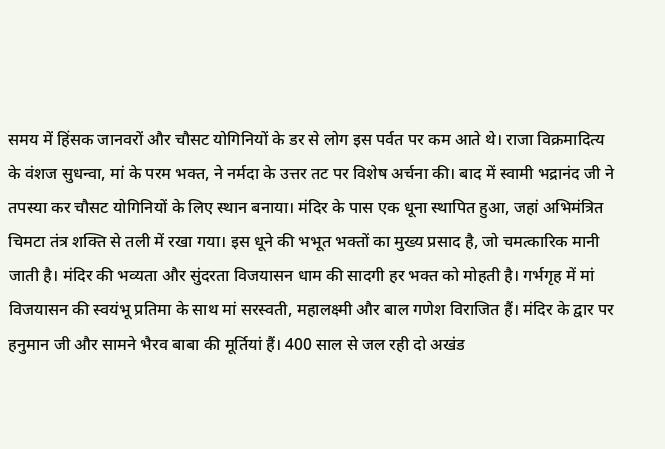समय में हिंसक जानवरों और चौसट योगिनियों के डर से लोग इस पर्वत पर कम आते थे। राजा विक्रमादित्य के वंशज सुधन्वा, मां के परम भक्त, ने नर्मदा के उत्तर तट पर विशेष अर्चना की। बाद में स्वामी भद्रानंद जी ने तपस्या कर चौसट योगिनियों के लिए स्थान बनाया। मंदिर के पास एक धूना स्थापित हुआ, जहां अभिमंत्रित चिमटा तंत्र शक्ति से तली में रखा गया। इस धूने की भभूत भक्तों का मुख्य प्रसाद है, जो चमत्कारिक मानी जाती है। मंदिर की भव्यता और सुंदरता विजयासन धाम की सादगी हर भक्त को मोहती है। गर्भगृह में मां विजयासन की स्वयंभू प्रतिमा के साथ मां सरस्वती, महालक्ष्मी और बाल गणेश विराजित हैं। मंदिर के द्वार पर हनुमान जी और सामने भैरव बाबा की मूर्तियां हैं। 400 साल से जल रही दो अखंड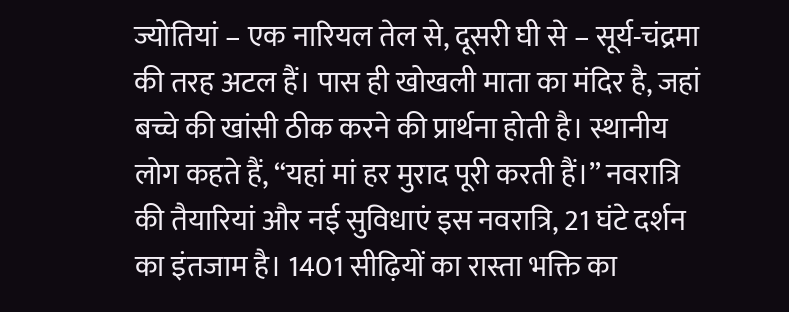ज्योतियां – एक नारियल तेल से, दूसरी घी से – सूर्य-चंद्रमा की तरह अटल हैं। पास ही खोखली माता का मंदिर है, जहां बच्चे की खांसी ठीक करने की प्रार्थना होती है। स्थानीय लोग कहते हैं, “यहां मां हर मुराद पूरी करती हैं।” नवरात्रि की तैयारियां और नई सुविधाएं इस नवरात्रि, 21 घंटे दर्शन का इंतजाम है। 1401 सीढ़ियों का रास्ता भक्ति का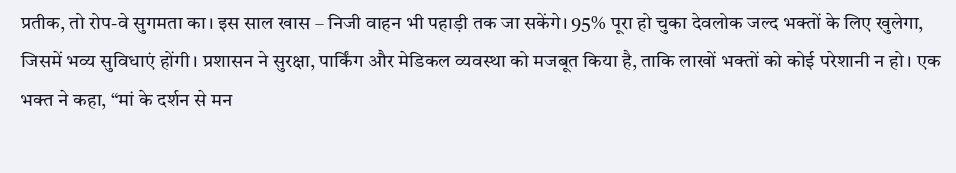प्रतीक, तो रोप-वे सुगमता का। इस साल खास – निजी वाहन भी पहाड़ी तक जा सकेंगे। 95% पूरा हो चुका देवलोक जल्द भक्तों के लिए खुलेगा, जिसमें भव्य सुविधाएं होंगी। प्रशासन ने सुरक्षा, पार्किंग और मेडिकल व्यवस्था को मजबूत किया है, ताकि लाखों भक्तों को कोई परेशानी न हो। एक भक्त ने कहा, “मां के दर्शन से मन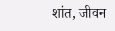शांत, जीवन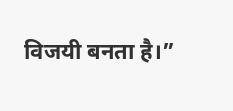विजयी बनता है।”